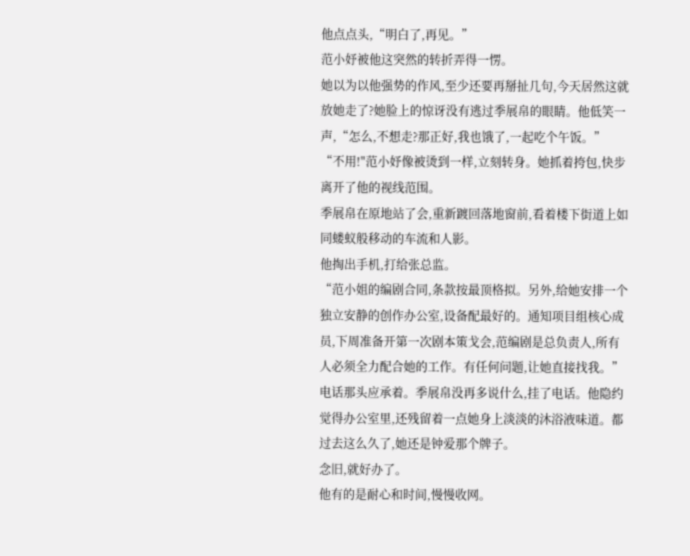他点点头,“明白了,再见。”
范小妤被他这突然的转折弄得一愣。
她以为以他强势的作风,至少还要再掰扯几句,今天居然这就放她走了?她脸上的惊讶没有逃过季展帛的眼睛。他低笑一声,“怎么,不想走?那正好,我也饿了,一起吃个午饭。”
“不用!"范小妤像被烫到一样,立刻转身。她抓着挎包,快步离开了他的视线范围。
季展帛在原地站了会,重新踱回落地窗前,看着楼下街道上如同蝼蚁般移动的车流和人影。
他掏出手机,打给张总监。
“范小姐的编剧合同,条款按最顶格拟。另外,给她安排一个独立安静的创作办公室,设备配最好的。通知项目组核心成员,下周准备开第一次剧本策戈会,范编剧是总负责人,所有人必须全力配合她的工作。有任何问题,让她直接找我。”
电话那头应承着。季展帛没再多说什么,挂了电话。他隐约觉得办公室里,还残留着一点她身上淡淡的沐浴液味道。都过去这么久了,她还是钟爱那个牌子。
念旧,就好办了。
他有的是耐心和时间,慢慢收网。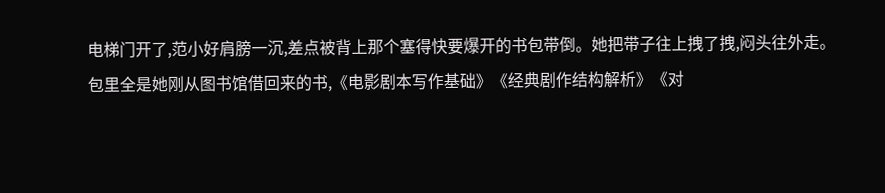电梯门开了,范小好肩膀一沉,差点被背上那个塞得快要爆开的书包带倒。她把带子往上拽了拽,闷头往外走。
包里全是她刚从图书馆借回来的书,《电影剧本写作基础》《经典剧作结构解析》《对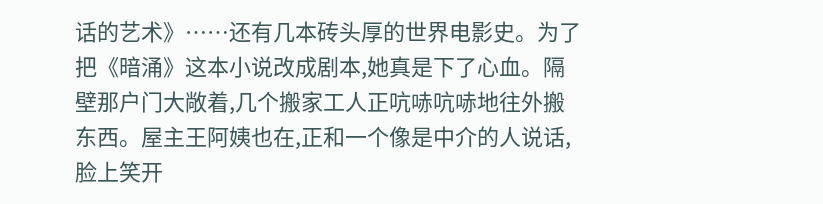话的艺术》……还有几本砖头厚的世界电影史。为了把《暗涌》这本小说改成剧本,她真是下了心血。隔壁那户门大敞着,几个搬家工人正吭哧吭哧地往外搬东西。屋主王阿姨也在,正和一个像是中介的人说话,脸上笑开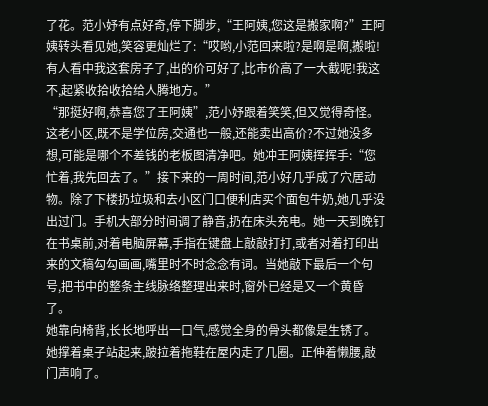了花。范小妤有点好奇,停下脚步,“王阿姨,您这是搬家啊?”王阿姨转头看见她,笑容更灿烂了:“哎哟,小范回来啦?是啊是啊,搬啦!有人看中我这套房子了,出的价可好了,比市价高了一大截呢!我这不,起紧收拾收拾给人腾地方。”
“那挺好啊,恭喜您了王阿姨”,范小妤跟着笑笑,但又觉得奇怪。这老小区,既不是学位房,交通也一般,还能卖出高价?不过她没多想,可能是哪个不差钱的老板图清净吧。她冲王阿姨挥挥手:“您忙着,我先回去了。”接下来的一周时间,范小好几乎成了穴居动物。除了下楼扔垃圾和去小区门口便利店买个面包牛奶,她几乎没出过门。手机大部分时间调了静音,扔在床头充电。她一天到晚钉在书桌前,对着电脑屏幕,手指在键盘上敲敲打打,或者对着打印出来的文稿勾勾画画,嘴里时不时念念有词。当她敲下最后一个句号,把书中的整条主线脉络整理出来时,窗外已经是又一个黄昏了。
她靠向椅背,长长地呼出一口气,感觉全身的骨头都像是生锈了。她撑着桌子站起来,跛拉着拖鞋在屋内走了几圈。正伸着懒腰,敲门声响了。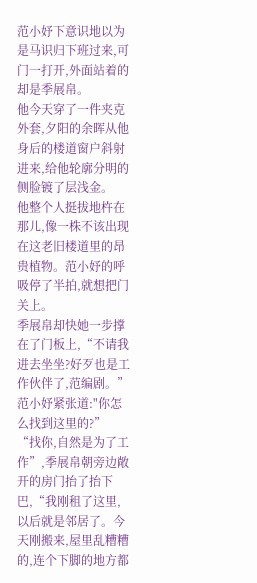范小妤下意识地以为是马识归下班过来,可门一打开,外面站着的却是季展帛。
他今天穿了一件夹克外套,夕阳的余晖从他身后的楼道窗户斜射进来,给他轮廓分明的侧脸镀了层浅金。
他整个人挺拔地杵在那儿,像一株不该出现在这老旧楼道里的昂贵植物。范小妤的呼吸停了半拍,就想把门关上。
季展帛却快她一步撑在了门板上,“不请我进去坐坐?好歹也是工作伙伴了,范编剧。”
范小妤紧张道:"你怎么找到这里的?”
“找你,自然是为了工作”,季展帛朝旁边敞开的房门抬了抬下巴,“我刚租了这里,以后就是邻居了。今天刚搬来,屋里乱糟糟的,连个下脚的地方都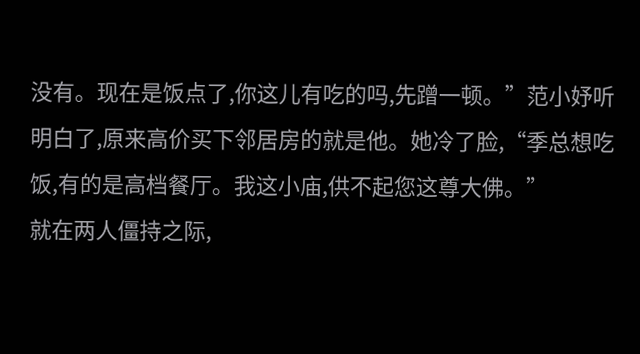没有。现在是饭点了,你这儿有吃的吗,先蹭一顿。”范小妤听明白了,原来高价买下邻居房的就是他。她冷了脸,“季总想吃饭,有的是高档餐厅。我这小庙,供不起您这尊大佛。”
就在两人僵持之际,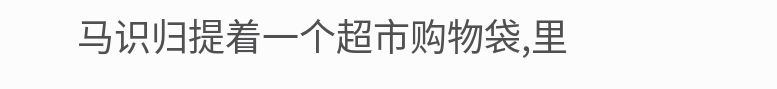马识归提着一个超市购物袋,里